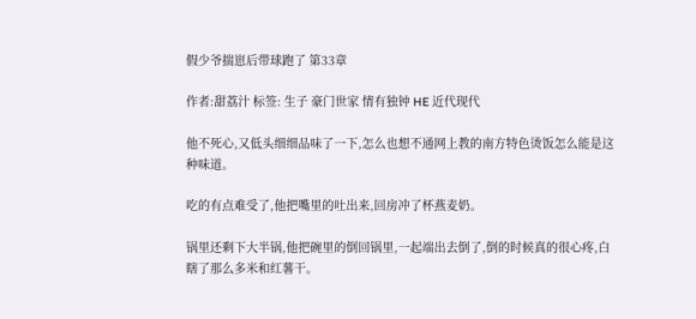假少爷揣崽后带球跑了 第33章

作者:甜荔汁 标签: 生子 豪门世家 情有独钟 HE 近代现代

他不死心,又低头细细品味了一下,怎么也想不通网上教的南方特色烫饭怎么能是这种味道。

吃的有点难受了,他把嘴里的吐出来,回房冲了杯燕麦奶。

锅里还剩下大半锅,他把碗里的倒回锅里,一起端出去倒了,倒的时候真的很心疼,白瞎了那么多米和红薯干。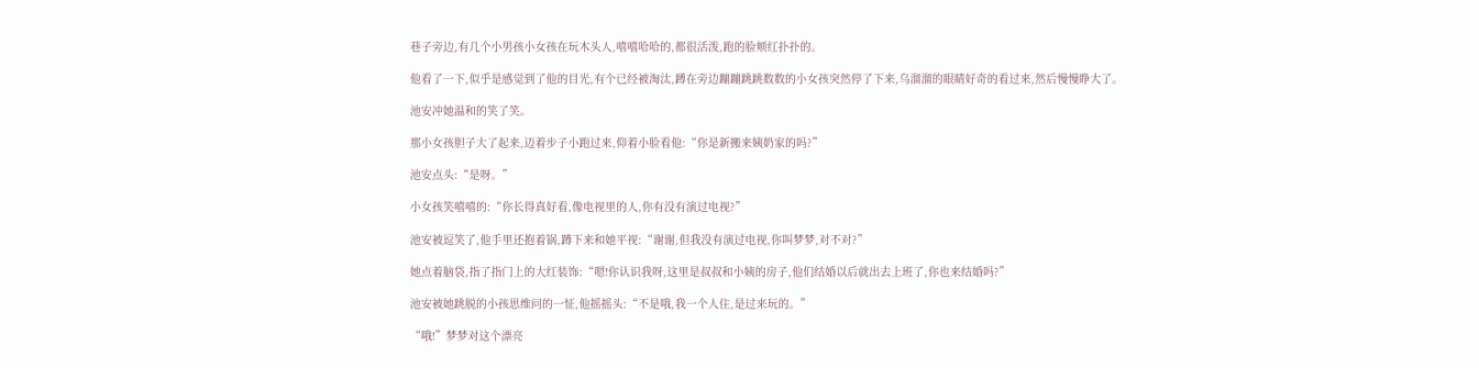巷子旁边,有几个小男孩小女孩在玩木头人,嘻嘻哈哈的,都很活泼,跑的脸颊红扑扑的。

他看了一下,似乎是感觉到了他的目光,有个已经被淘汰,蹲在旁边蹦蹦跳跳数数的小女孩突然停了下来,乌溜溜的眼睛好奇的看过来,然后慢慢睁大了。

池安冲她温和的笑了笑。

那小女孩胆子大了起来,迈着步子小跑过来,仰着小脸看他:“你是新搬来姨奶家的吗?”

池安点头:“是呀。”

小女孩笑嘻嘻的:“你长得真好看,像电视里的人,你有没有演过电视?”

池安被逗笑了,他手里还抱着锅,蹲下来和她平视:“谢谢,但我没有演过电视,你叫梦梦,对不对?”

她点着脑袋,指了指门上的大红装饰:“嗯!你认识我呀,这里是叔叔和小姨的房子,他们结婚以后就出去上班了,你也来结婚吗?”

池安被她跳脱的小孩思维问的一怔,他摇摇头:“不是哦,我一个人住,是过来玩的。”

“哦!”梦梦对这个漂亮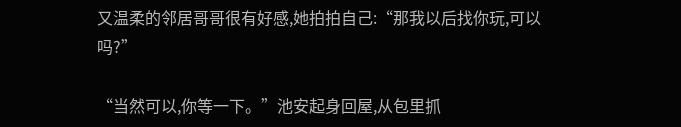又温柔的邻居哥哥很有好感,她拍拍自己:“那我以后找你玩,可以吗?”

“当然可以,你等一下。”池安起身回屋,从包里抓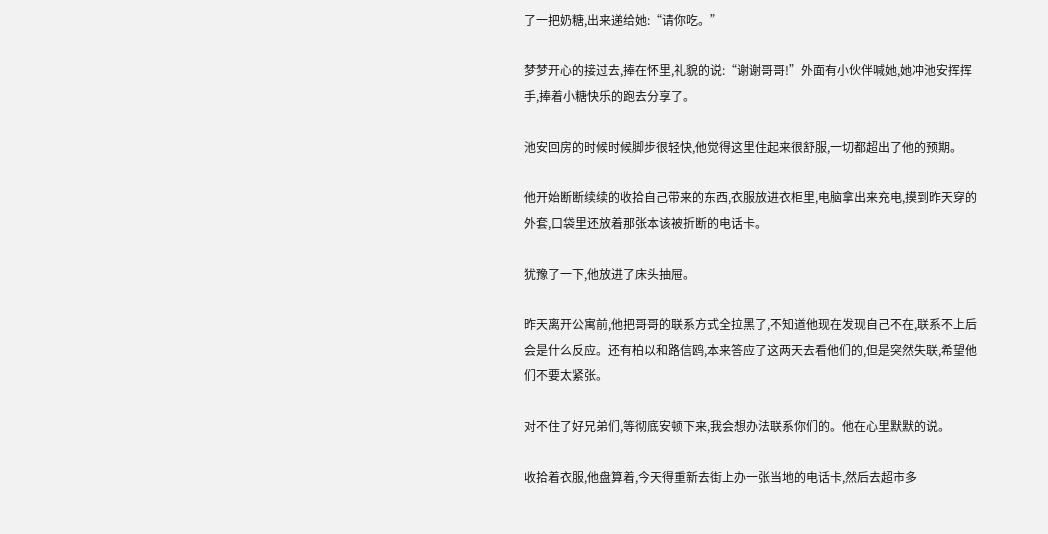了一把奶糖,出来递给她:“请你吃。”

梦梦开心的接过去,捧在怀里,礼貌的说:“谢谢哥哥!”外面有小伙伴喊她,她冲池安挥挥手,捧着小糖快乐的跑去分享了。

池安回房的时候时候脚步很轻快,他觉得这里住起来很舒服,一切都超出了他的预期。

他开始断断续续的收拾自己带来的东西,衣服放进衣柜里,电脑拿出来充电,摸到昨天穿的外套,口袋里还放着那张本该被折断的电话卡。

犹豫了一下,他放进了床头抽屉。

昨天离开公寓前,他把哥哥的联系方式全拉黑了,不知道他现在发现自己不在,联系不上后会是什么反应。还有柏以和路信鸥,本来答应了这两天去看他们的,但是突然失联,希望他们不要太紧张。

对不住了好兄弟们,等彻底安顿下来,我会想办法联系你们的。他在心里默默的说。

收拾着衣服,他盘算着,今天得重新去街上办一张当地的电话卡,然后去超市多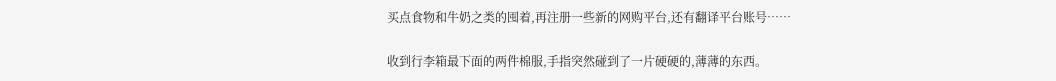买点食物和牛奶之类的囤着,再注册一些新的网购平台,还有翻译平台账号……

收到行李箱最下面的两件棉服,手指突然碰到了一片硬硬的,薄薄的东西。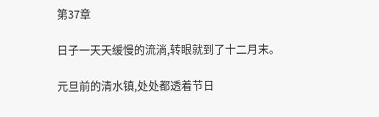第37章

日子一天天缓慢的流淌,转眼就到了十二月末。

元旦前的清水镇,处处都透着节日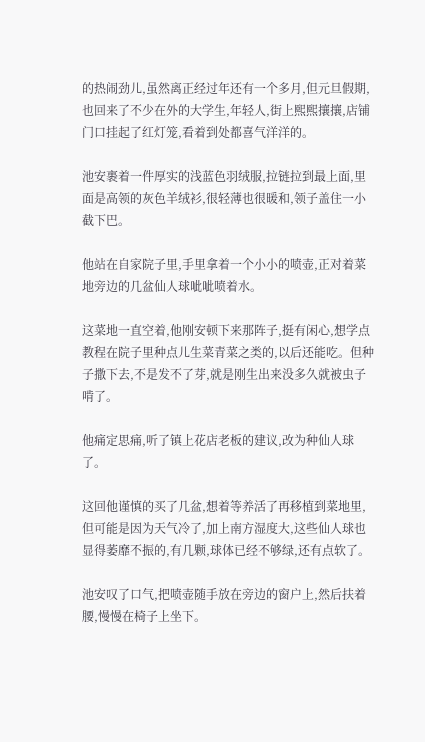的热闹劲儿,虽然离正经过年还有一个多月,但元旦假期,也回来了不少在外的大学生,年轻人,街上熙熙攘攘,店铺门口挂起了红灯笼,看着到处都喜气洋洋的。

池安裹着一件厚实的浅蓝色羽绒服,拉链拉到最上面,里面是高领的灰色羊绒衫,很轻薄也很暖和,领子盖住一小截下巴。

他站在自家院子里,手里拿着一个小小的喷壶,正对着菜地旁边的几盆仙人球呲呲喷着水。

这菜地一直空着,他刚安顿下来那阵子,挺有闲心,想学点教程在院子里种点儿生菜青菜之类的,以后还能吃。但种子撒下去,不是发不了芽,就是刚生出来没多久就被虫子啃了。

他痛定思痛,听了镇上花店老板的建议,改为种仙人球了。

这回他谨慎的买了几盆,想着等养活了再移植到菜地里,但可能是因为天气冷了,加上南方湿度大,这些仙人球也显得萎靡不振的,有几颗,球体已经不够绿,还有点软了。

池安叹了口气,把喷壶随手放在旁边的窗户上,然后扶着腰,慢慢在椅子上坐下。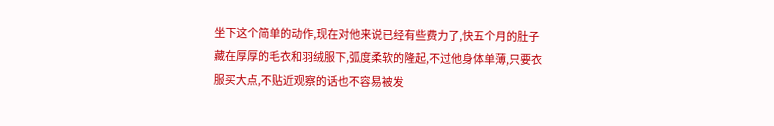坐下这个简单的动作,现在对他来说已经有些费力了,快五个月的肚子藏在厚厚的毛衣和羽绒服下,弧度柔软的隆起,不过他身体单薄,只要衣服买大点,不贴近观察的话也不容易被发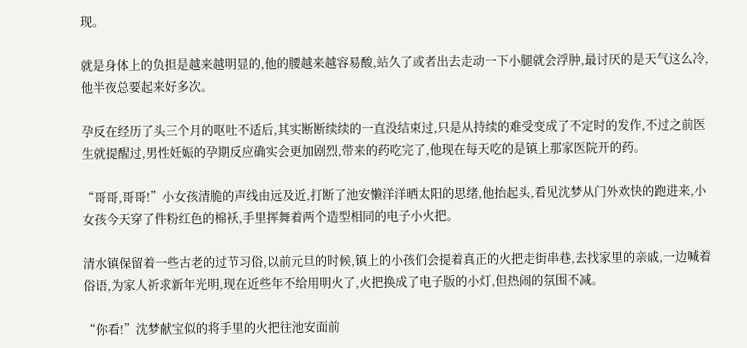现。

就是身体上的负担是越来越明显的,他的腰越来越容易酸,站久了或者出去走动一下小腿就会浮肿,最讨厌的是天气这么冷,他半夜总要起来好多次。

孕反在经历了头三个月的呕吐不适后,其实断断续续的一直没结束过,只是从持续的难受变成了不定时的发作,不过之前医生就提醒过,男性妊娠的孕期反应确实会更加剧烈,带来的药吃完了,他现在每天吃的是镇上那家医院开的药。

“哥哥,哥哥!”小女孩清脆的声线由远及近,打断了池安懒洋洋晒太阳的思绪,他抬起头,看见沈梦从门外欢快的跑进来,小女孩今天穿了件粉红色的棉袄,手里挥舞着两个造型相同的电子小火把。

清水镇保留着一些古老的过节习俗,以前元旦的时候,镇上的小孩们会提着真正的火把走街串巷,去找家里的亲戚,一边喊着俗语,为家人祈求新年光明,现在近些年不给用明火了,火把换成了电子版的小灯,但热闹的氛围不减。

“你看!”沈梦献宝似的将手里的火把往池安面前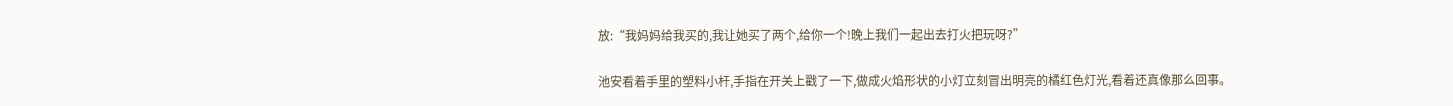放:“我妈妈给我买的,我让她买了两个,给你一个!晚上我们一起出去打火把玩呀?”

池安看着手里的塑料小杆,手指在开关上戳了一下,做成火焰形状的小灯立刻冒出明亮的橘红色灯光,看着还真像那么回事。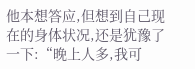他本想答应,但想到自己现在的身体状况,还是犹豫了一下:“晚上人多,我可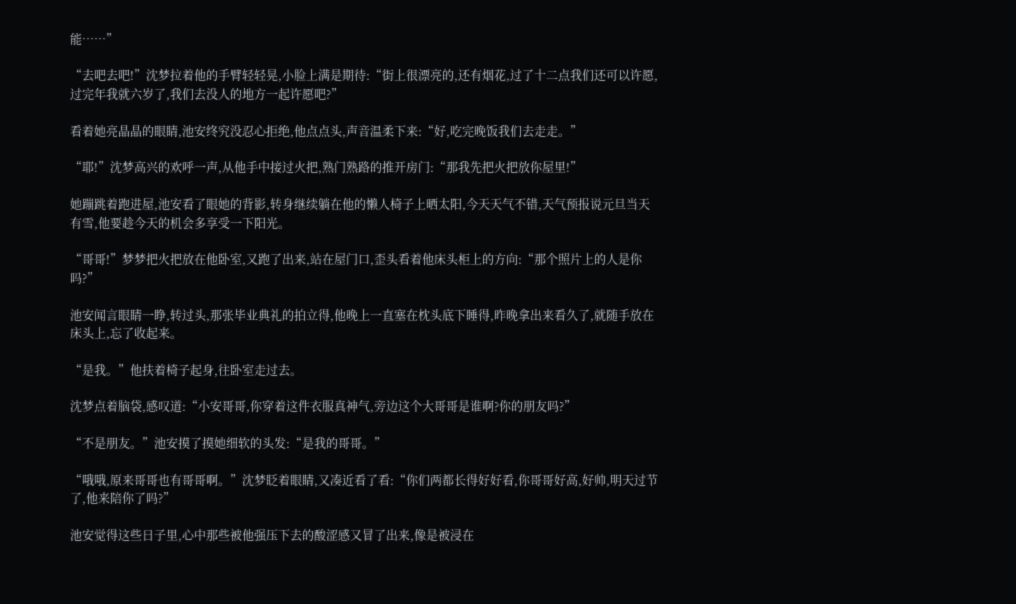能……”

“去吧去吧!”沈梦拉着他的手臂轻轻晃,小脸上满是期待:“街上很漂亮的,还有烟花,过了十二点我们还可以许愿,过完年我就六岁了,我们去没人的地方一起许愿吧?”

看着她亮晶晶的眼睛,池安终究没忍心拒绝,他点点头,声音温柔下来:“好,吃完晚饭我们去走走。”

“耶!”沈梦高兴的欢呼一声,从他手中接过火把,熟门熟路的推开房门:“那我先把火把放你屋里!”

她蹦跳着跑进屋,池安看了眼她的背影,转身继续躺在他的懒人椅子上晒太阳,今天天气不错,天气预报说元旦当天有雪,他要趁今天的机会多享受一下阳光。

“哥哥!”梦梦把火把放在他卧室,又跑了出来,站在屋门口,歪头看着他床头柜上的方向:“那个照片上的人是你吗?”

池安闻言眼睛一睁,转过头,那张毕业典礼的拍立得,他晚上一直塞在枕头底下睡得,昨晚拿出来看久了,就随手放在床头上,忘了收起来。

“是我。”他扶着椅子起身,往卧室走过去。

沈梦点着脑袋,感叹道:“小安哥哥,你穿着这件衣服真神气,旁边这个大哥哥是谁啊?你的朋友吗?”

“不是朋友。”池安摸了摸她细软的头发:“是我的哥哥。”

“哦哦,原来哥哥也有哥哥啊。”沈梦眨着眼睛,又凑近看了看:“你们两都长得好好看,你哥哥好高,好帅,明天过节了,他来陪你了吗?”

池安觉得这些日子里,心中那些被他强压下去的酸涩感又冒了出来,像是被浸在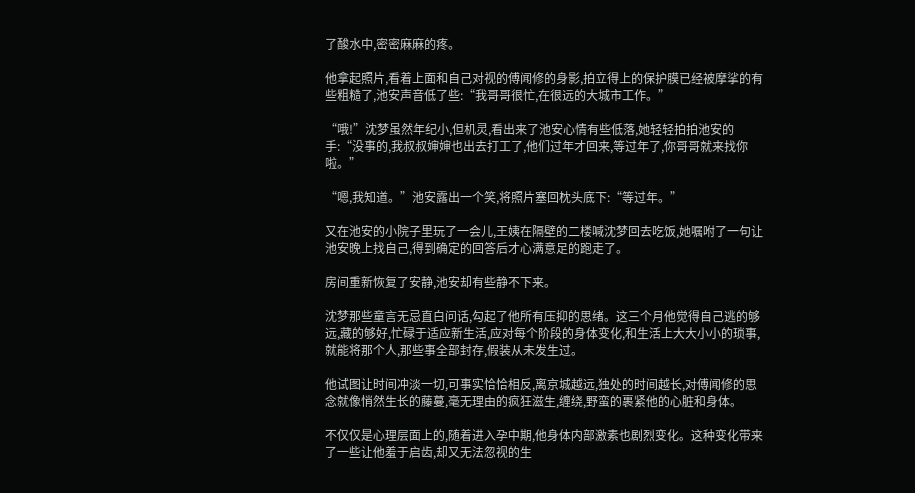了酸水中,密密麻麻的疼。

他拿起照片,看着上面和自己对视的傅闻修的身影,拍立得上的保护膜已经被摩挲的有些粗糙了,池安声音低了些:“我哥哥很忙,在很远的大城市工作。”

“哦!”沈梦虽然年纪小,但机灵,看出来了池安心情有些低落,她轻轻拍拍池安的手:“没事的,我叔叔婶婶也出去打工了,他们过年才回来,等过年了,你哥哥就来找你啦。”

“嗯,我知道。”池安露出一个笑,将照片塞回枕头底下:“等过年。”

又在池安的小院子里玩了一会儿,王姨在隔壁的二楼喊沈梦回去吃饭,她嘱咐了一句让池安晚上找自己,得到确定的回答后才心满意足的跑走了。

房间重新恢复了安静,池安却有些静不下来。

沈梦那些童言无忌直白问话,勾起了他所有压抑的思绪。这三个月他觉得自己逃的够远,藏的够好,忙碌于适应新生活,应对每个阶段的身体变化,和生活上大大小小的琐事,就能将那个人,那些事全部封存,假装从未发生过。

他试图让时间冲淡一切,可事实恰恰相反,离京城越远,独处的时间越长,对傅闻修的思念就像悄然生长的藤蔓,毫无理由的疯狂滋生,缠绕,野蛮的裹紧他的心脏和身体。

不仅仅是心理层面上的,随着进入孕中期,他身体内部激素也剧烈变化。这种变化带来了一些让他羞于启齿,却又无法忽视的生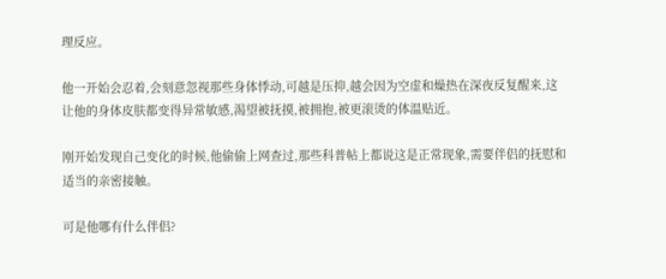理反应。

他一开始会忍着,会刻意忽视那些身体悸动,可越是压抑,越会因为空虚和燥热在深夜反复醒来,这让他的身体皮肤都变得异常敏感,渴望被抚摸,被拥抱,被更滚烫的体温贴近。

刚开始发现自己变化的时候,他偷偷上网查过,那些科普帖上都说这是正常现象,需要伴侣的抚慰和适当的亲密接触。

可是他哪有什么伴侣?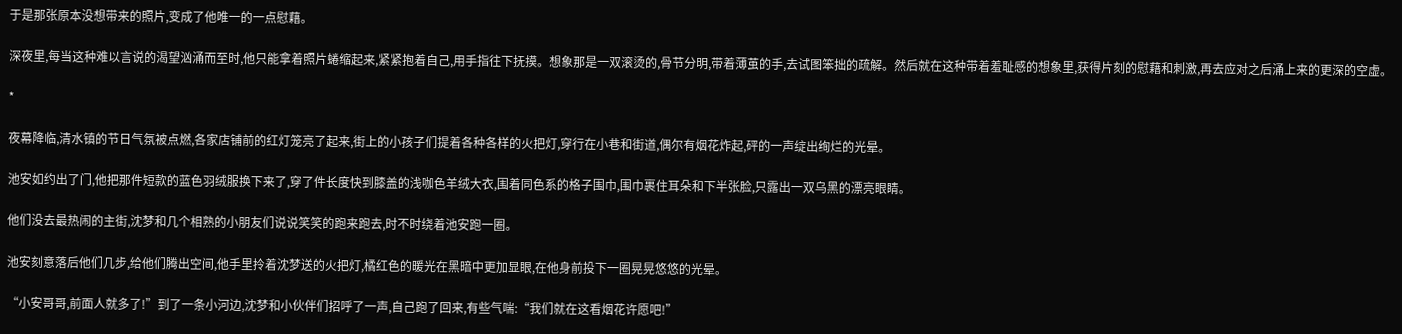于是那张原本没想带来的照片,变成了他唯一的一点慰藉。

深夜里,每当这种难以言说的渴望汹涌而至时,他只能拿着照片蜷缩起来,紧紧抱着自己,用手指往下抚摸。想象那是一双滚烫的,骨节分明,带着薄茧的手,去试图笨拙的疏解。然后就在这种带着羞耻感的想象里,获得片刻的慰藉和刺激,再去应对之后涌上来的更深的空虚。

*

夜幕降临,清水镇的节日气氛被点燃,各家店铺前的红灯笼亮了起来,街上的小孩子们提着各种各样的火把灯,穿行在小巷和街道,偶尔有烟花炸起,砰的一声绽出绚烂的光晕。

池安如约出了门,他把那件短款的蓝色羽绒服换下来了,穿了件长度快到膝盖的浅咖色羊绒大衣,围着同色系的格子围巾,围巾裹住耳朵和下半张脸,只露出一双乌黑的漂亮眼睛。

他们没去最热闹的主街,沈梦和几个相熟的小朋友们说说笑笑的跑来跑去,时不时绕着池安跑一圈。

池安刻意落后他们几步,给他们腾出空间,他手里拎着沈梦送的火把灯,橘红色的暖光在黑暗中更加显眼,在他身前投下一圈晃晃悠悠的光晕。

“小安哥哥,前面人就多了!”到了一条小河边,沈梦和小伙伴们招呼了一声,自己跑了回来,有些气喘:“我们就在这看烟花许愿吧!”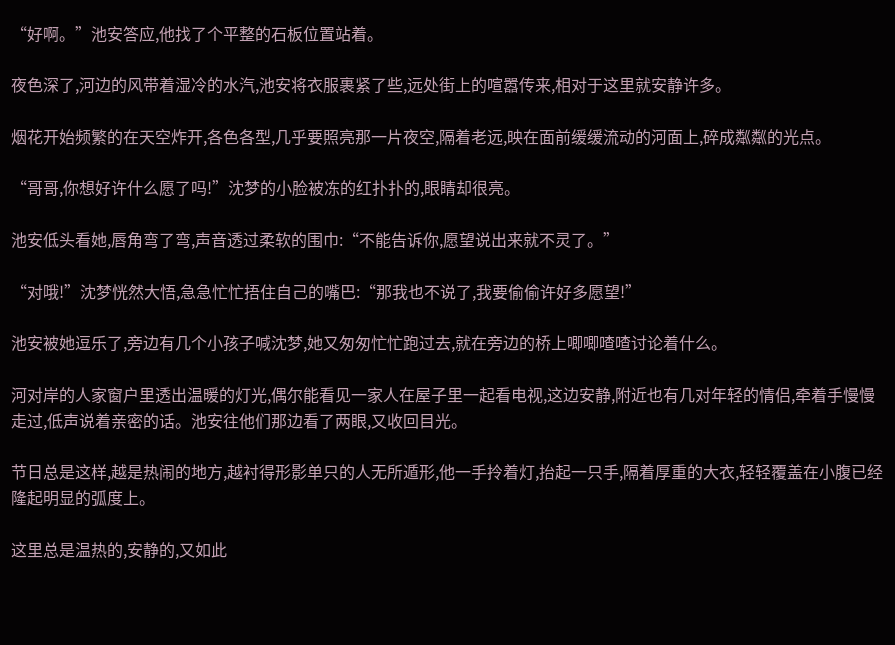“好啊。”池安答应,他找了个平整的石板位置站着。

夜色深了,河边的风带着湿冷的水汽,池安将衣服裹紧了些,远处街上的喧嚣传来,相对于这里就安静许多。

烟花开始频繁的在天空炸开,各色各型,几乎要照亮那一片夜空,隔着老远,映在面前缓缓流动的河面上,碎成粼粼的光点。

“哥哥,你想好许什么愿了吗!”沈梦的小脸被冻的红扑扑的,眼睛却很亮。

池安低头看她,唇角弯了弯,声音透过柔软的围巾:“不能告诉你,愿望说出来就不灵了。”

“对哦!”沈梦恍然大悟,急急忙忙捂住自己的嘴巴:“那我也不说了,我要偷偷许好多愿望!”

池安被她逗乐了,旁边有几个小孩子喊沈梦,她又匆匆忙忙跑过去,就在旁边的桥上唧唧喳喳讨论着什么。

河对岸的人家窗户里透出温暖的灯光,偶尔能看见一家人在屋子里一起看电视,这边安静,附近也有几对年轻的情侣,牵着手慢慢走过,低声说着亲密的话。池安往他们那边看了两眼,又收回目光。

节日总是这样,越是热闹的地方,越衬得形影单只的人无所遁形,他一手拎着灯,抬起一只手,隔着厚重的大衣,轻轻覆盖在小腹已经隆起明显的弧度上。

这里总是温热的,安静的,又如此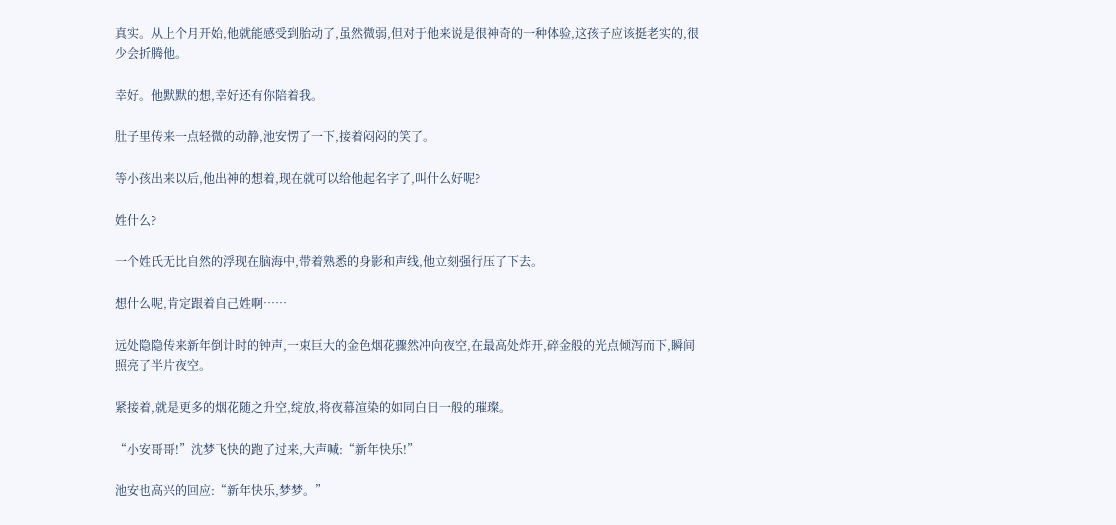真实。从上个月开始,他就能感受到胎动了,虽然微弱,但对于他来说是很神奇的一种体验,这孩子应该挺老实的,很少会折腾他。

幸好。他默默的想,幸好还有你陪着我。

肚子里传来一点轻微的动静,池安愣了一下,接着闷闷的笑了。

等小孩出来以后,他出神的想着,现在就可以给他起名字了,叫什么好呢?

姓什么?

一个姓氏无比自然的浮现在脑海中,带着熟悉的身影和声线,他立刻强行压了下去。

想什么呢,肯定跟着自己姓啊……

远处隐隐传来新年倒计时的钟声,一束巨大的金色烟花骤然冲向夜空,在最高处炸开,碎金般的光点倾泻而下,瞬间照亮了半片夜空。

紧接着,就是更多的烟花随之升空,绽放,将夜幕渲染的如同白日一般的璀璨。

“小安哥哥!”沈梦飞快的跑了过来,大声喊:“新年快乐!”

池安也高兴的回应:“新年快乐,梦梦。”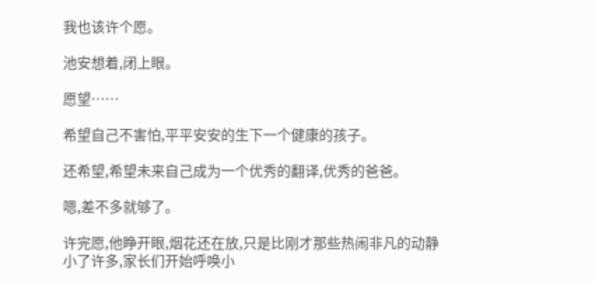我也该许个愿。

池安想着,闭上眼。

愿望……

希望自己不害怕,平平安安的生下一个健康的孩子。

还希望,希望未来自己成为一个优秀的翻译,优秀的爸爸。

嗯,差不多就够了。

许完愿,他睁开眼,烟花还在放,只是比刚才那些热闹非凡的动静小了许多,家长们开始呼唤小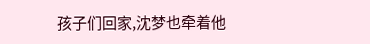孩子们回家,沈梦也牵着他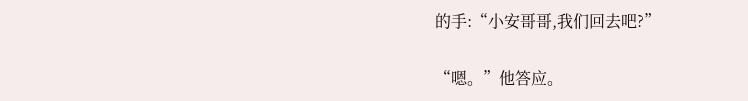的手:“小安哥哥,我们回去吧?”

“嗯。”他答应。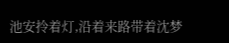池安拎着灯,沿着来路带着沈梦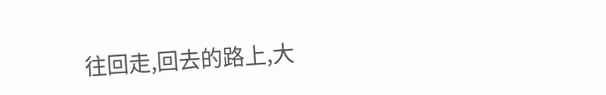往回走,回去的路上,大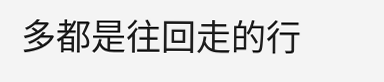多都是往回走的行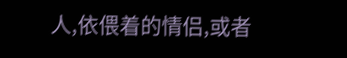人,依偎着的情侣,或者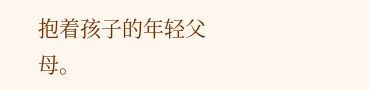抱着孩子的年轻父母。